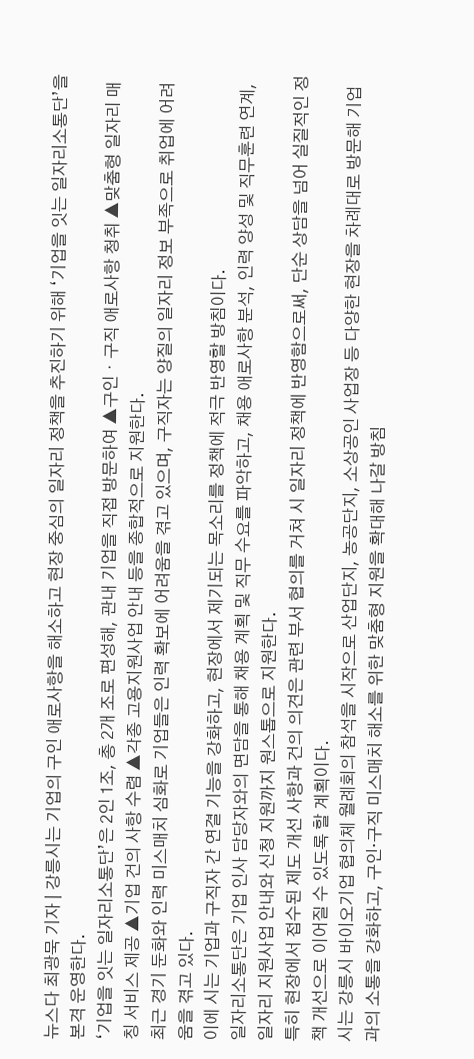뉴스다 최광묵 기자 | 강릉시는 기업의 구인 애로사항을 해소하고 현장 중심의 일자리 정책을 추진하기 위해 ‘기업을 잇는 일자리소통단’을 본격 운영한다.
‘기업을 잇는 일자리소통단’은 2인 1조, 총 2개 조로 편성해, 관내 기업을 직접 방문하여 ▲구인・구직 애로사항 청취 ▲맞춤형 일자리 매칭 서비스 제공 ▲기업 건의 사항 수렴 ▲각종 고용지원사업 안내 등을 종합적으로 지원한다.
최근 경기 둔화와 인력 미스매치 심화로 기업들은 인력 확보에 어려움을 겪고 있으며, 구직자는 양질의 일자리 정보 부족으로 취업에 어려움을 겪고 있다.
이에 시는 기업과 구직자 간 연결 기능을 강화하고, 현장에서 제기되는 목소리를 정책에 적극 반영할 방침이다.
일자리소통단은 기업 인사 담당자와의 면담을 통해 채용 계획 및 직무 수요를 파악하고, 채용 애로사항 분석, 인력 양성 및 직무훈련 연계, 일자리 지원사업 안내와 신청 지원까지 원스톱으로 지원한다.
특히 현장에서 접수된 제도 개선 사항과 건의 의견은 관련 부서 협의를 거쳐 시 일자리 정책에 반영함으로써, 단순 상담을 넘어 실질적인 정책 개선으로 이어질 수 있도록 할 계획이다.
시는 강릉시 바이오기업 협의체 월례회의 참석을 시작으로 산업단지, 농공단지, 소상공인 사업장 등 다양한 현장을 차례대로 방문해 기업과의 소통을 강화하고, 구인·구직 미스매치 해소를 위한 맞춤형 지원을 확대해 나갈 방침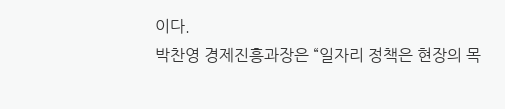이다.
박찬영 경제진흥과장은 “일자리 정책은 현장의 목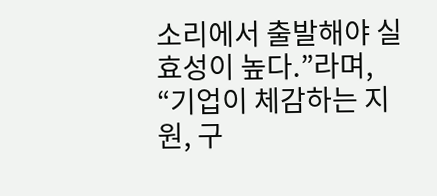소리에서 출발해야 실효성이 높다.”라며, “기업이 체감하는 지원, 구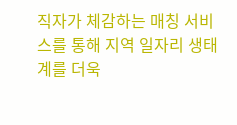직자가 체감하는 매칭 서비스를 통해 지역 일자리 생태계를 더욱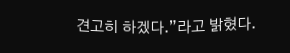견고히 하겠다.”라고 밝혔다.